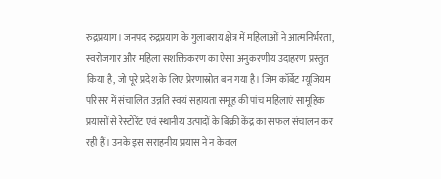रुद्रप्रयाग। जनपद रुद्रप्रयाग के गुलाबराय क्षेत्र में महिलाओं ने आत्मनिर्भरता, स्वरोजगार और महिला सशक्तिकरण का ऐसा अनुकरणीय उदाहरण प्रस्तुत किया है, जो पूरे प्रदेश के लिए प्रेरणास्रोत बन गया है। जिम कॉर्बेट म्यूजियम परिसर में संचालित उन्नति स्वयं सहायता समूह की पांच महिलाएं सामूहिक प्रयासों से रेस्टोरेंट एवं स्थानीय उत्पादों के बिक्री केंद्र का सफल संचालन कर रही हैं। उनके इस सराहनीय प्रयास ने न केवल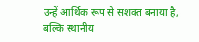उन्हें आर्थिक रूप से सशक्त बनाया है, बल्कि स्थानीय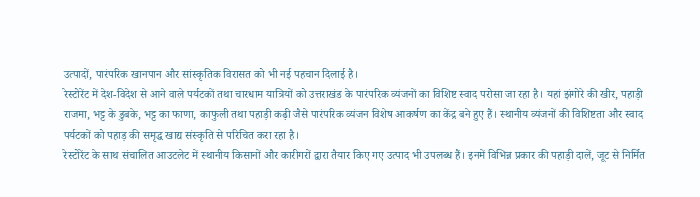उत्पादों, पारंपरिक खानपान और सांस्कृतिक विरासत को भी नई पहचान दिलाई है।
रेस्टोरेंट में देश-विदेश से आने वाले पर्यटकों तथा चारधाम यात्रियों को उत्तराखंड के पारंपरिक व्यंजनों का विशिष्ट स्वाद परोसा जा रहा है। यहां झंगोरे की खीर, पहाड़ी राजमा, भट्ट के डुबके, भट्ट का फाणा, काफुली तथा पहाड़ी कढ़ी जैसे पारंपरिक व्यंजन विशेष आकर्षण का केंद्र बने हुए हैं। स्थानीय व्यंजनों की विशिष्टता और स्वाद पर्यटकों को पहाड़ की समृद्ध खाद्य संस्कृति से परिचित करा रहा है।
रेस्टोरेंट के साथ संचालित आउटलेट में स्थानीय किसानों और कारीगरों द्वारा तैयार किए गए उत्पाद भी उपलब्ध हैं। इनमें विभिन्न प्रकार की पहाड़ी दालें, जूट से निर्मित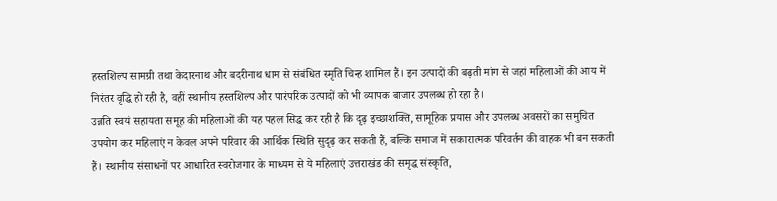हस्तशिल्प सामग्री तथा केदारनाथ और बदरीनाथ धाम से संबंधित स्मृति चिन्ह शामिल हैं। इन उत्पादों की बढ़ती मांग से जहां महिलाओं की आय में निरंतर वृद्धि हो रही है, वहीं स्थानीय हस्तशिल्प और पारंपरिक उत्पादों को भी व्यापक बाजार उपलब्ध हो रहा है।
उन्नति स्वयं सहायता समूह की महिलाओं की यह पहल सिद्ध कर रही है कि दृढ़ इच्छाशक्ति, सामूहिक प्रयास और उपलब्ध अवसरों का समुचित उपयोग कर महिलाएं न केवल अपने परिवार की आर्थिक स्थिति सुदृढ़ कर सकती हैं, बल्कि समाज में सकारात्मक परिवर्तन की वाहक भी बन सकती हैं। स्थानीय संसाधनों पर आधारित स्वरोजगार के माध्यम से ये महिलाएं उत्तराखंड की समृद्ध संस्कृति,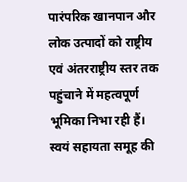पारंपरिक खानपान और लोक उत्पादों को राष्ट्रीय एवं अंतरराष्ट्रीय स्तर तक पहुंचाने में महत्वपूर्ण भूमिका निभा रही हैं।
स्वयं सहायता समूह की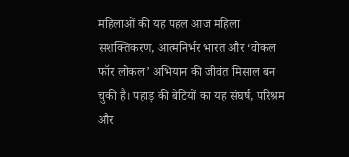महिलाओं की यह पहल आज महिला सशक्तिकरण, आत्मनिर्भर भारत और ‘वोकल फॉर लोकल’ अभियान की जीवंत मिसाल बन चुकी है। पहाड़ की बेटियों का यह संघर्ष, परिश्रम और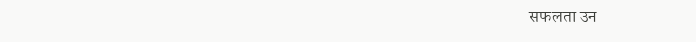सफलता उन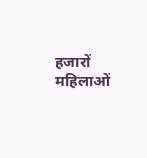हजारों महिलाओं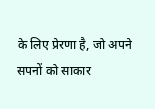के लिए प्रेरणा है, जो अपने सपनों को साकार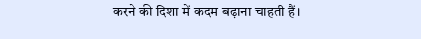करने की दिशा में कदम बढ़ाना चाहती हैं।